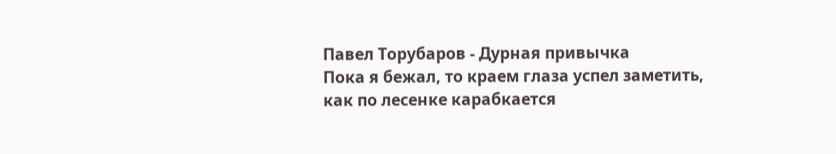Павел Торубаров - Дурная привычка
Пока я бежал, то краем глаза успел заметить, как по лесенке карабкается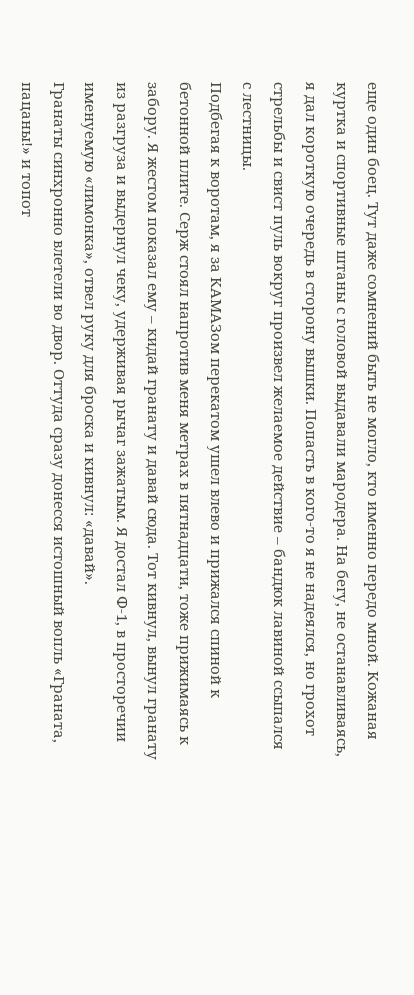еще один боец. Тут даже сомнений быть не могло, кто именно передо мной. Кожаная куртка и спортивные штаны с головой выдавали мародера. На бегу, не останавливаясь, я дал короткую очередь в сторону вышки. Попасть в кого-то я не надеялся, но грохот стрельбы и свист пуль вокруг произвел желаемое действие – бандюк лавиной ссыпался с лестницы.
Подбегая к воротам, я за КАМАЗом перекатом ушел влево и прижался спиной к бетонной плите. Серж стоял напротив меня метрах в пятнадцати, тоже прижимаясь к забору. Я жестом показал ему – кидай гранату и давай сюда. Тот кивнул, вынул гранату из разгруза и выдернул чеку, удерживая рычаг зажатым. Я достал Ф-1, в просторечии именуемую «лимонка», отвел руку для броска и кивнул: «давай».
Гранаты синхронно влетели во двор. Оттуда сразу донесся истошный вопль «Граната, пацаны!» и топот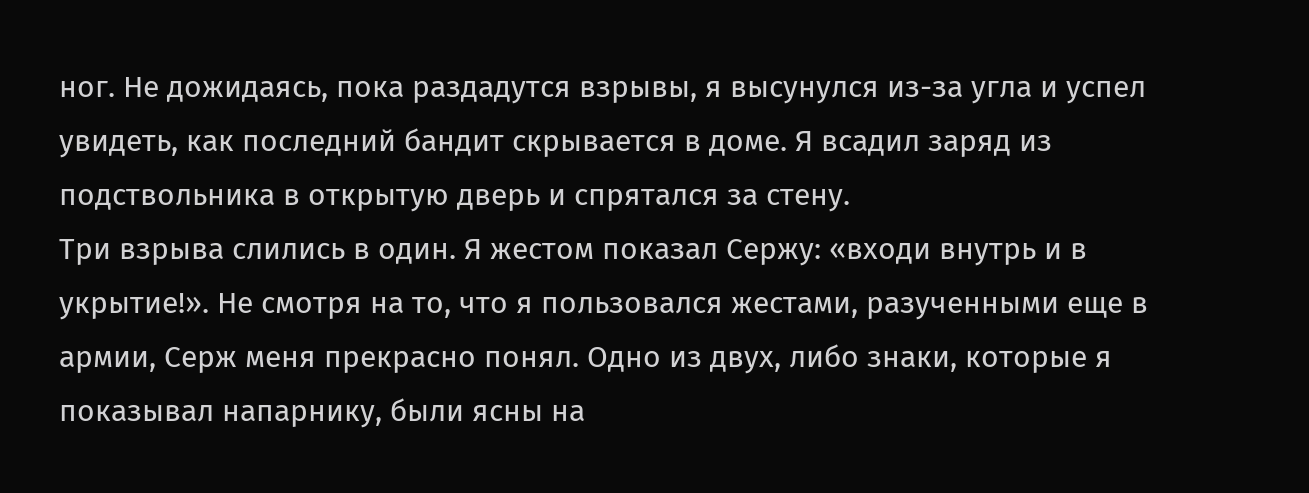ног. Не дожидаясь, пока раздадутся взрывы, я высунулся из-за угла и успел увидеть, как последний бандит скрывается в доме. Я всадил заряд из подствольника в открытую дверь и спрятался за стену.
Три взрыва слились в один. Я жестом показал Сержу: «входи внутрь и в укрытие!». Не смотря на то, что я пользовался жестами, разученными еще в армии, Серж меня прекрасно понял. Одно из двух, либо знаки, которые я показывал напарнику, были ясны на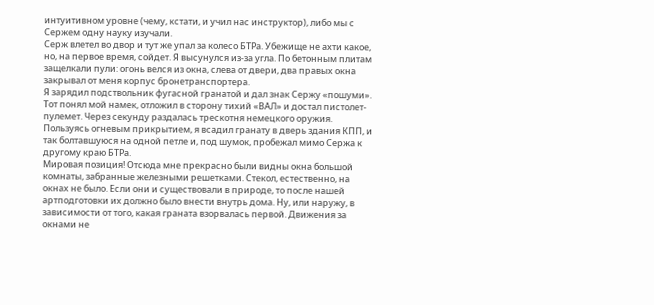интуитивном уровне (чему, кстати, и учил нас инструктор), либо мы с Сержем одну науку изучали.
Серж влетел во двор и тут же упал за колесо БТРа. Убежище не ахти какое, но, на первое время, сойдет. Я высунулся из-за угла. По бетонным плитам защелкали пули: огонь велся из окна, слева от двери, два правых окна закрывал от меня корпус бронетранспортера.
Я зарядил подствольник фугасной гранатой и дал знак Сержу «пошуми». Тот понял мой намек, отложил в сторону тихий «ВАЛ» и достал пистолет- пулемет. Через секунду раздалась трескотня немецкого оружия. Пользуясь огневым прикрытием, я всадил гранату в дверь здания КПП, и так болтавшуюся на одной петле и, под шумок, пробежал мимо Сержа к другому краю БТРа.
Мировая позиция! Отсюда мне прекрасно были видны окна большой комнаты, забранные железными решетками. Стекол, естественно, на окнах не было. Если они и существовали в природе, то после нашей артподготовки их должно было внести внутрь дома. Ну, или наружу, в зависимости от того, какая граната взорвалась первой. Движения за окнами не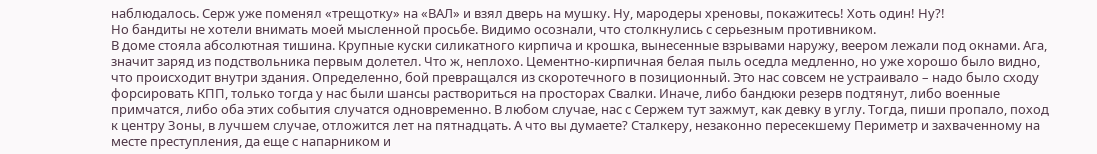наблюдалось. Серж уже поменял «трещотку» на «ВАЛ» и взял дверь на мушку. Ну, мародеры хреновы, покажитесь! Хоть один! Ну?!
Но бандиты не хотели внимать моей мысленной просьбе. Видимо осознали, что столкнулись с серьезным противником.
В доме стояла абсолютная тишина. Крупные куски силикатного кирпича и крошка, вынесенные взрывами наружу, веером лежали под окнами. Ага, значит заряд из подствольника первым долетел. Что ж, неплохо. Цементно-кирпичная белая пыль оседла медленно, но уже хорошо было видно, что происходит внутри здания. Определенно, бой превращался из скоротечного в позиционный. Это нас совсем не устраивало – надо было сходу форсировать КПП, только тогда у нас были шансы раствориться на просторах Свалки. Иначе, либо бандюки резерв подтянут, либо военные примчатся, либо оба этих события случатся одновременно. В любом случае, нас с Сержем тут зажмут, как девку в углу. Тогда, пиши пропало, поход к центру Зоны, в лучшем случае, отложится лет на пятнадцать. А что вы думаете? Сталкеру, незаконно пересекшему Периметр и захваченному на месте преступления, да еще с напарником и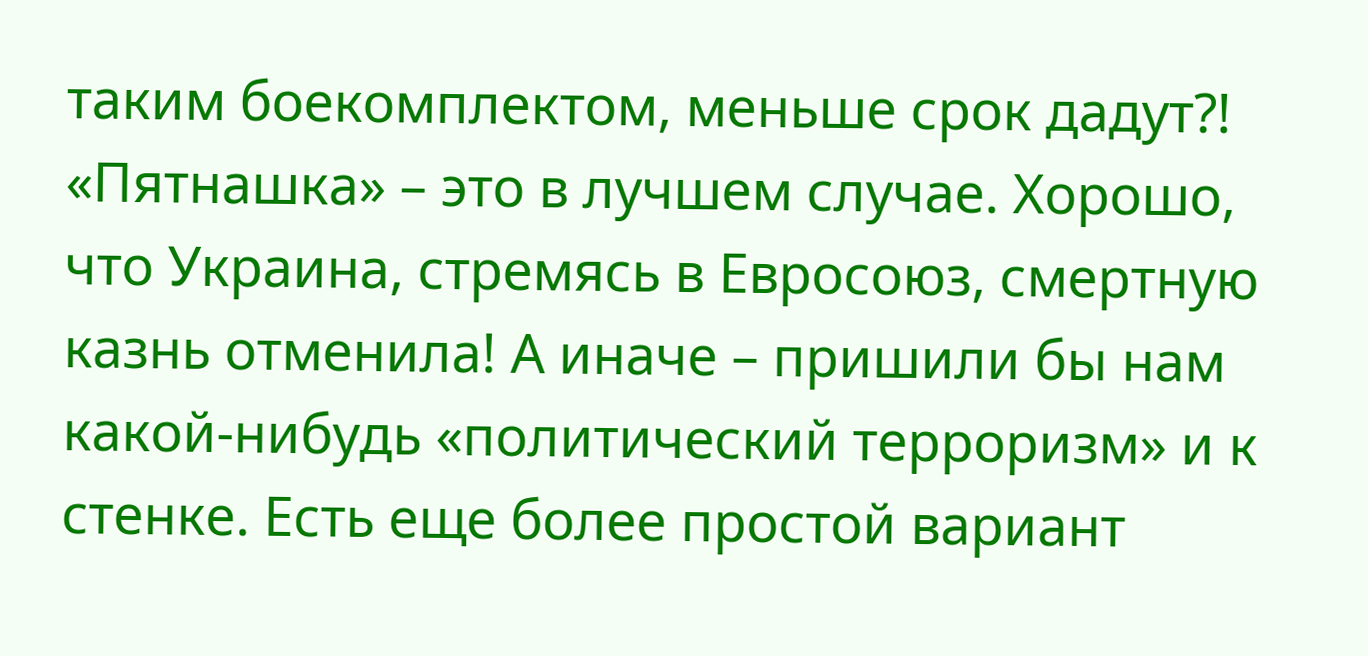таким боекомплектом, меньше срок дадут?! «Пятнашка» – это в лучшем случае. Хорошо, что Украина, стремясь в Евросоюз, смертную казнь отменила! А иначе – пришили бы нам какой-нибудь «политический терроризм» и к стенке. Есть еще более простой вариант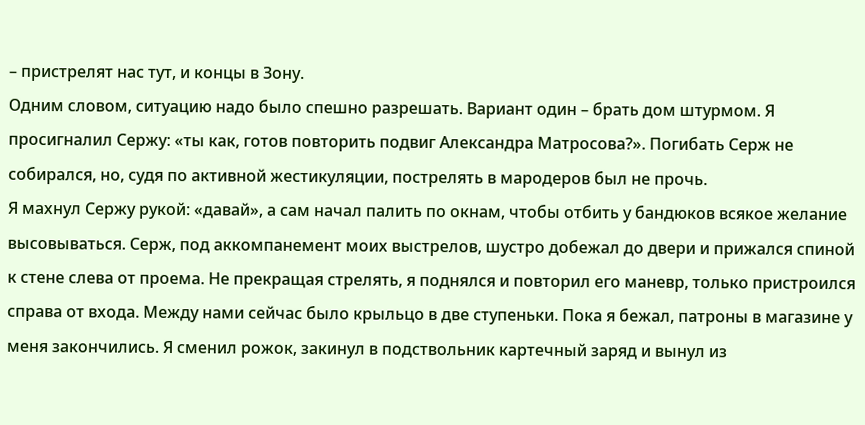– пристрелят нас тут, и концы в Зону.
Одним словом, ситуацию надо было спешно разрешать. Вариант один – брать дом штурмом. Я просигналил Сержу: «ты как, готов повторить подвиг Александра Матросова?». Погибать Серж не собирался, но, судя по активной жестикуляции, пострелять в мародеров был не прочь.
Я махнул Сержу рукой: «давай», а сам начал палить по окнам, чтобы отбить у бандюков всякое желание высовываться. Серж, под аккомпанемент моих выстрелов, шустро добежал до двери и прижался спиной к стене слева от проема. Не прекращая стрелять, я поднялся и повторил его маневр, только пристроился справа от входа. Между нами сейчас было крыльцо в две ступеньки. Пока я бежал, патроны в магазине у меня закончились. Я сменил рожок, закинул в подствольник картечный заряд и вынул из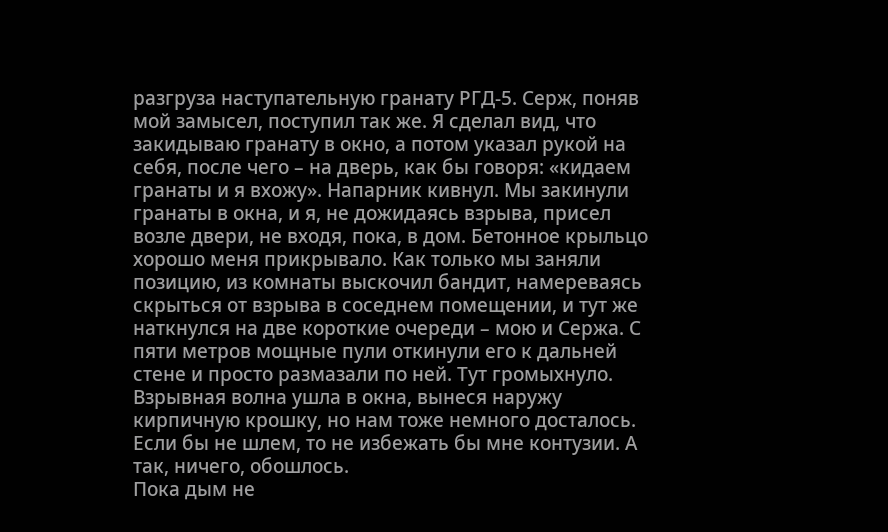разгруза наступательную гранату РГД-5. Серж, поняв мой замысел, поступил так же. Я сделал вид, что закидываю гранату в окно, а потом указал рукой на себя, после чего – на дверь, как бы говоря: «кидаем гранаты и я вхожу». Напарник кивнул. Мы закинули гранаты в окна, и я, не дожидаясь взрыва, присел возле двери, не входя, пока, в дом. Бетонное крыльцо хорошо меня прикрывало. Как только мы заняли позицию, из комнаты выскочил бандит, намереваясь скрыться от взрыва в соседнем помещении, и тут же наткнулся на две короткие очереди – мою и Сержа. С пяти метров мощные пули откинули его к дальней стене и просто размазали по ней. Тут громыхнуло. Взрывная волна ушла в окна, вынеся наружу кирпичную крошку, но нам тоже немного досталось. Если бы не шлем, то не избежать бы мне контузии. А так, ничего, обошлось.
Пока дым не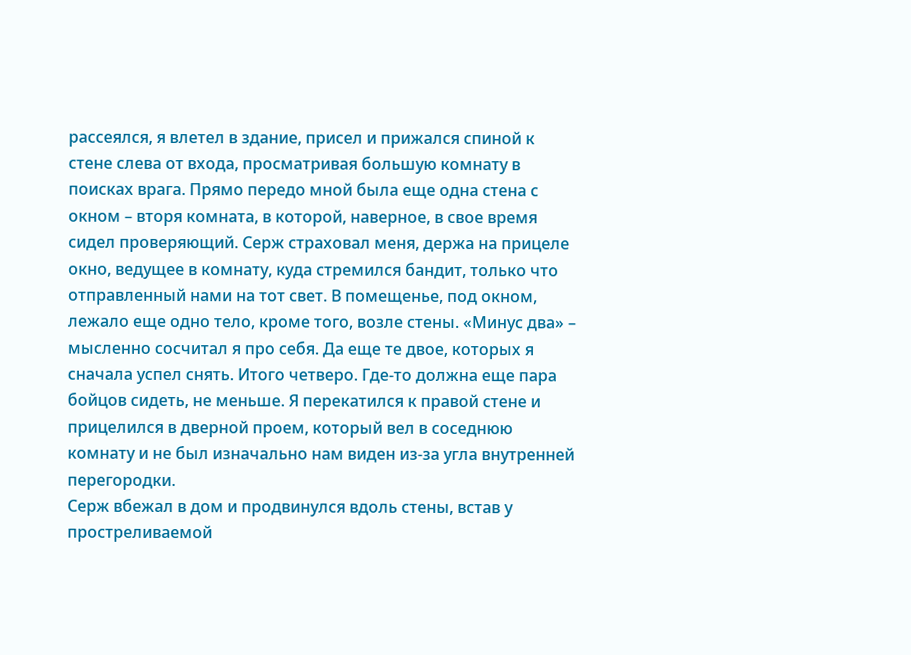рассеялся, я влетел в здание, присел и прижался спиной к стене слева от входа, просматривая большую комнату в поисках врага. Прямо передо мной была еще одна стена с окном – вторя комната, в которой, наверное, в свое время сидел проверяющий. Серж страховал меня, держа на прицеле окно, ведущее в комнату, куда стремился бандит, только что отправленный нами на тот свет. В помещенье, под окном, лежало еще одно тело, кроме того, возле стены. «Минус два» – мысленно сосчитал я про себя. Да еще те двое, которых я сначала успел снять. Итого четверо. Где-то должна еще пара бойцов сидеть, не меньше. Я перекатился к правой стене и прицелился в дверной проем, который вел в соседнюю комнату и не был изначально нам виден из-за угла внутренней перегородки.
Серж вбежал в дом и продвинулся вдоль стены, встав у простреливаемой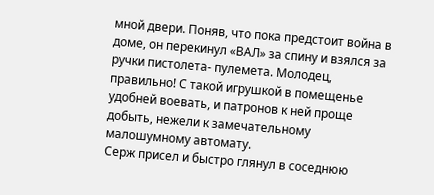мной двери. Поняв, что пока предстоит война в доме, он перекинул «ВАЛ» за спину и взялся за ручки пистолета- пулемета. Молодец, правильно! С такой игрушкой в помещенье удобней воевать, и патронов к ней проще добыть, нежели к замечательному малошумному автомату.
Серж присел и быстро глянул в соседнюю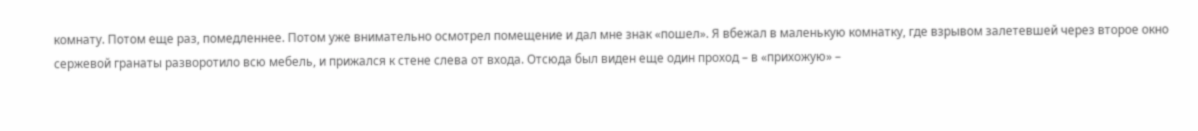комнату. Потом еще раз, помедленнее. Потом уже внимательно осмотрел помещение и дал мне знак «пошел». Я вбежал в маленькую комнатку, где взрывом залетевшей через второе окно сержевой гранаты разворотило всю мебель, и прижался к стене слева от входа. Отсюда был виден еще один проход – в «прихожую» –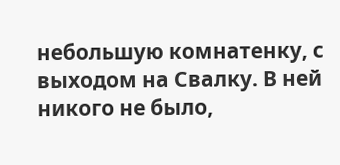небольшую комнатенку, с выходом на Свалку. В ней никого не было,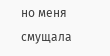но меня смущала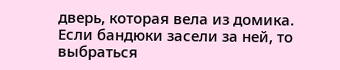дверь, которая вела из домика. Если бандюки засели за ней, то выбраться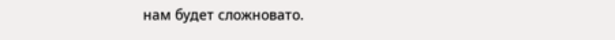нам будет сложновато.